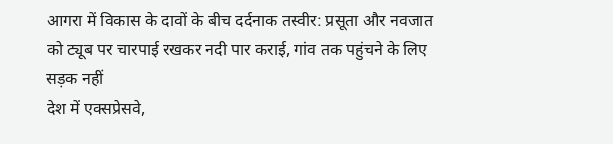आगरा में विकास के दावों के बीच दर्दनाक तस्वीर: प्रसूता और नवजात को ट्यूब पर चारपाई रखकर नदी पार कराई, गांव तक पहुंचने के लिए सड़क नहीं
देश में एक्सप्रेसवे,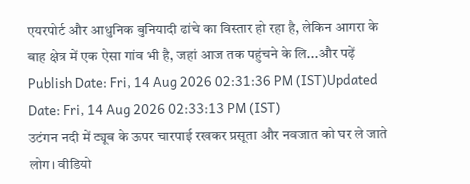एयरपोर्ट और आधुनिक बुनियादी ढांचे का विस्तार हो रहा है, लेकिन आगरा के बाह क्षेत्र में एक ऐसा गांव भी है, जहां आज तक पहुंचने के लि...और पढ़ें
Publish Date: Fri, 14 Aug 2026 02:31:36 PM (IST)Updated Date: Fri, 14 Aug 2026 02:33:13 PM (IST)
उटंगन नदी में ट्यूब के ऊपर चारपाई रखकर प्रसूता और नवजात को घर ले जाते लोग। वीडियो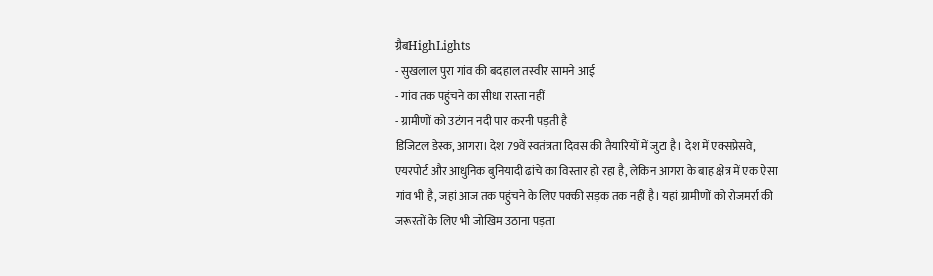ग्रैबHighLights
- सुखलाल पुरा गांव की बदहाल तस्वीर सामने आई
- गांव तक पहुंचने का सीधा रास्ता नहीं
- ग्रामीणों को उटंगन नदी पार करनी पड़ती है
डिजिटल डेस्क, आगरा। देश 79वें स्वतंत्रता दिवस की तैयारियों में जुटा है। देश में एक्सप्रेसवे, एयरपोर्ट और आधुनिक बुनियादी ढांचे का विस्तार हो रहा है, लेकिन आगरा के बाह क्षेत्र में एक ऐसा गांव भी है, जहां आज तक पहुंचने के लिए पक्की सड़क तक नहीं है। यहां ग्रामीणों को रोजमर्रा की जरूरतों के लिए भी जोखिम उठाना पड़ता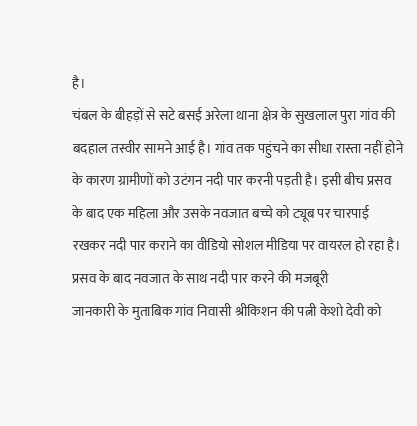है।
चंबल के बीहड़ों से सटे बसई अरेला थाना क्षेत्र के सुखलाल पुरा गांव की बदहाल तस्वीर सामने आई है। गांव तक पहुंचने का सीधा रास्ता नहीं होने के कारण ग्रामीणों को उटंगन नदी पार करनी पड़ती है। इसी बीच प्रसव के बाद एक महिला और उसके नवजात बच्चे को ट्यूब पर चारपाई रखकर नदी पार कराने का वीडियो सोशल मीडिया पर वायरल हो रहा है।
प्रसव के बाद नवजात के साथ नदी पार करने की मजबूरी
जानकारी के मुताबिक गांव निवासी श्रीकिशन की पत्नी केशो देवी को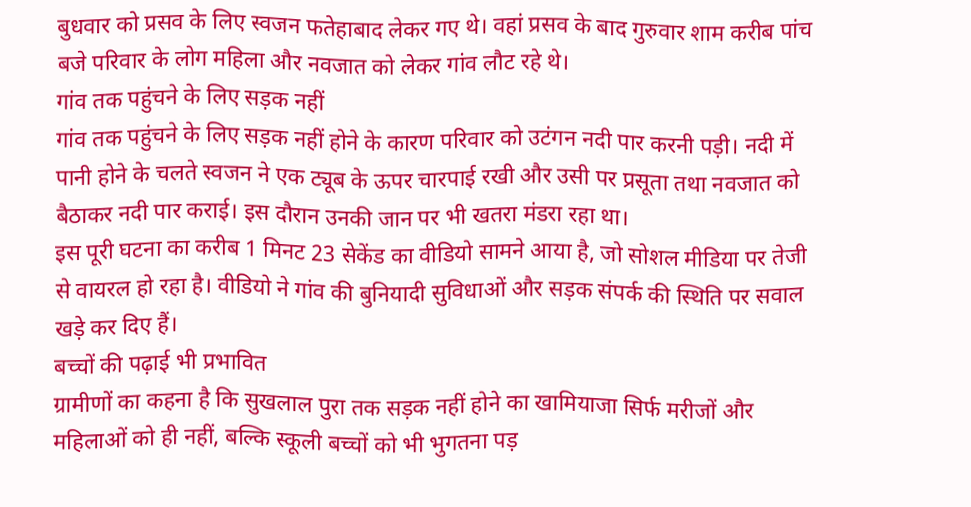बुधवार को प्रसव के लिए स्वजन फतेहाबाद लेकर गए थे। वहां प्रसव के बाद गुरुवार शाम करीब पांच बजे परिवार के लोग महिला और नवजात को लेकर गांव लौट रहे थे।
गांव तक पहुंचने के लिए सड़क नहीं
गांव तक पहुंचने के लिए सड़क नहीं होने के कारण परिवार को उटंगन नदी पार करनी पड़ी। नदी में पानी होने के चलते स्वजन ने एक ट्यूब के ऊपर चारपाई रखी और उसी पर प्रसूता तथा नवजात को बैठाकर नदी पार कराई। इस दौरान उनकी जान पर भी खतरा मंडरा रहा था।
इस पूरी घटना का करीब 1 मिनट 23 सेकेंड का वीडियो सामने आया है, जो सोशल मीडिया पर तेजी से वायरल हो रहा है। वीडियो ने गांव की बुनियादी सुविधाओं और सड़क संपर्क की स्थिति पर सवाल खड़े कर दिए हैं।
बच्चों की पढ़ाई भी प्रभावित
ग्रामीणों का कहना है कि सुखलाल पुरा तक सड़क नहीं होने का खामियाजा सिर्फ मरीजों और महिलाओं को ही नहीं, बल्कि स्कूली बच्चों को भी भुगतना पड़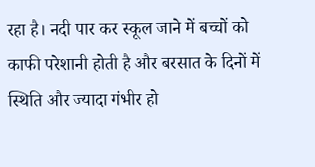रहा है। नदी पार कर स्कूल जाने में बच्चों को काफी परेशानी होती है और बरसात के दिनों में स्थिति और ज्यादा गंभीर हो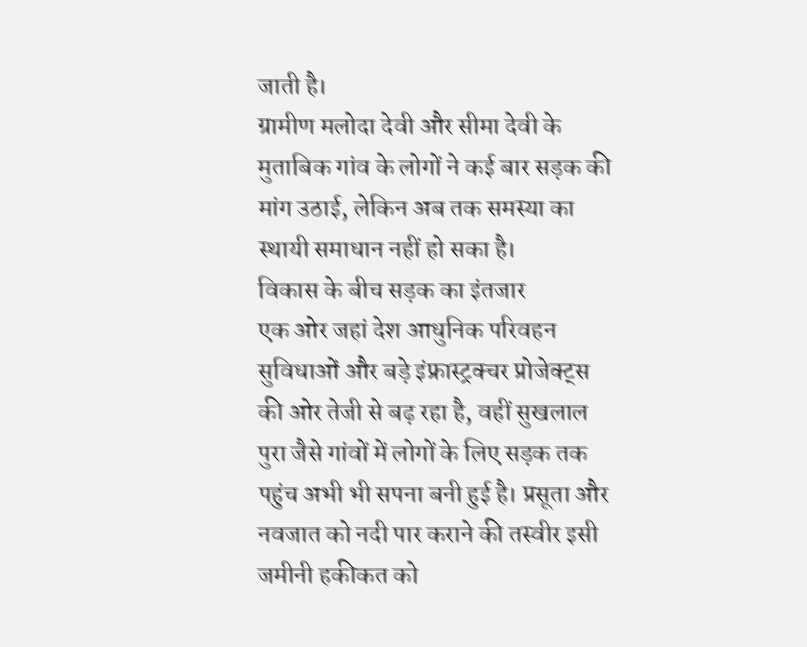जाती है।
ग्रामीण मलोदा देवी और सीमा देवी के मुताबिक गांव के लोगों ने कई बार सड़क की मांग उठाई, लेकिन अब तक समस्या का स्थायी समाधान नहीं हो सका है।
विकास के बीच सड़क का इंतजार
एक ओर जहां देश आधुनिक परिवहन सुविधाओं और बड़े इंफ्रास्ट्रक्चर प्रोजेक्ट्स की ओर तेजी से बढ़ रहा है, वहीं सुखलाल पुरा जैसे गांवों में लोगों के लिए सड़क तक पहुंच अभी भी सपना बनी हुई है। प्रसूता और नवजात को नदी पार कराने की तस्वीर इसी जमीनी हकीकत को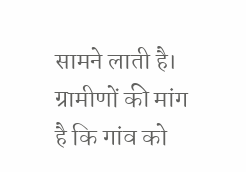सामने लाती है।
ग्रामीणों की मांग है कि गांव को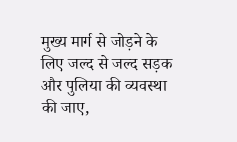मुख्य मार्ग से जोड़ने के लिए जल्द से जल्द सड़क और पुलिया की व्यवस्था की जाए,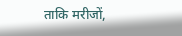ताकि मरीजों,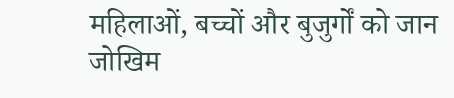महिलाओं, बच्चों और बुजुर्गों को जान जोखिम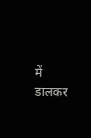में डालकर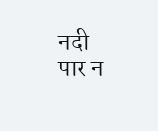नदी पार न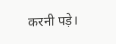करनी पड़े।